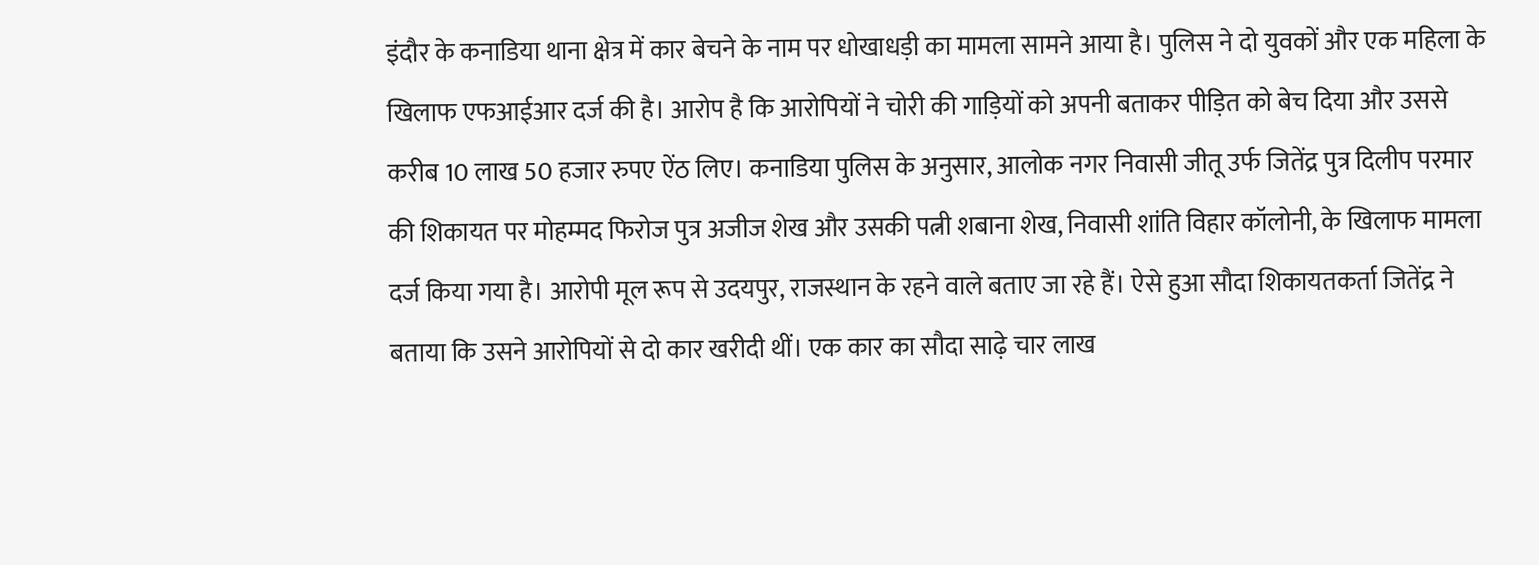इंदौर के कनाडिया थाना क्षेत्र में कार बेचने के नाम पर धोखाधड़ी का मामला सामने आया है। पुलिस ने दो युवकों और एक महिला के खिलाफ एफआईआर दर्ज की है। आरोप है कि आरोपियों ने चोरी की गाड़ियों को अपनी बताकर पीड़ित को बेच दिया और उससे करीब 10 लाख 50 हजार रुपए ऐंठ लिए। कनाडिया पुलिस के अनुसार, आलोक नगर निवासी जीतू उर्फ जितेंद्र पुत्र दिलीप परमार की शिकायत पर मोहम्मद फिरोज पुत्र अजीज शेख और उसकी पत्नी शबाना शेख, निवासी शांति विहार कॉलोनी, के खिलाफ मामला दर्ज किया गया है। आरोपी मूल रूप से उदयपुर, राजस्थान के रहने वाले बताए जा रहे हैं। ऐसे हुआ सौदा शिकायतकर्ता जितेंद्र ने बताया कि उसने आरोपियों से दो कार खरीदी थीं। एक कार का सौदा साढ़े चार लाख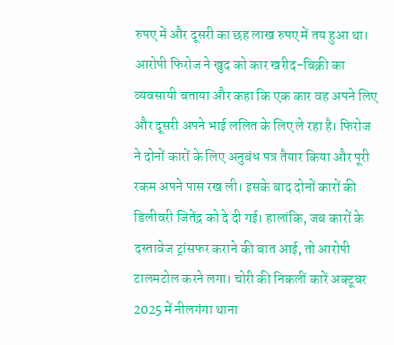रुपए में और दूसरी का छह लाख रुपए में तय हुआ था। आरोपी फिरोज ने खुद को कार खरीद-बिक्री का व्यवसायी बताया और कहा कि एक कार वह अपने लिए और दूसरी अपने भाई ललित के लिए ले रहा है। फिरोज ने दोनों कारों के लिए अनुबंध पत्र तैयार किया और पूरी रकम अपने पास रख ली। इसके बाद दोनों कारों की डिलीवरी जितेंद्र को दे दी गई। हालांकि, जब कारों के दस्तावेज ट्रांसफर कराने की बात आई, तो आरोपी टालमटोल करने लगा। चोरी की निकलीं कारें अक्टूबर 2025 में नीलगंगा थाना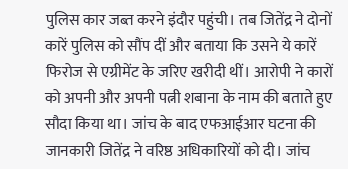पुलिस कार जब्त करने इंदौर पहुंची। तब जितेंद्र ने दोनों कारें पुलिस को सौंप दीं और बताया कि उसने ये कारें फिरोज से एग्रीमेंट के जरिए खरीदी थीं। आरोपी ने कारों को अपनी और अपनी पत्नी शबाना के नाम की बताते हुए सौदा किया था। जांच के बाद एफआईआर घटना की जानकारी जितेंद्र ने वरिष्ठ अधिकारियों को दी। जांच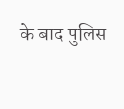के बाद पुलिस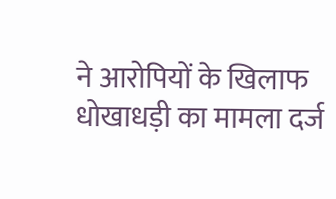ने आरोपियों के खिलाफ धोखाधड़ी का मामला दर्ज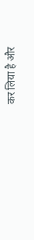कर लिया है और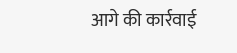आगे की कार्रवाई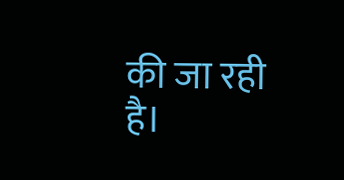की जा रही है।